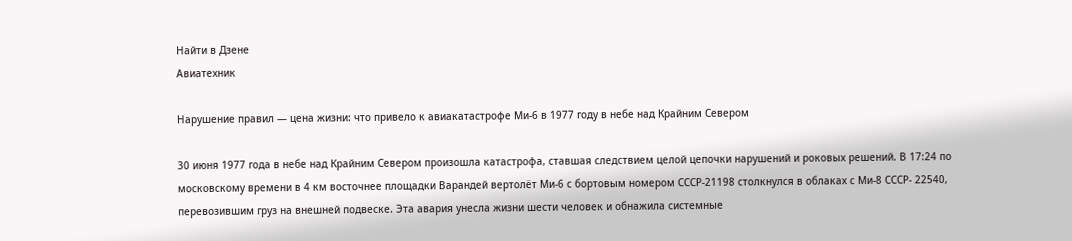Найти в Дзене
Авиатехник

Нарушение правил — цена жизни: что привело к авиакатастрофе Ми-6 в 1977 году в небе над Крайним Севером

30 июня 1977 года в небе над Крайним Севером произошла катастрофа, ставшая следствием целой цепочки нарушений и роковых решений. В 17:24 по московскому времени в 4 км восточнее площадки Варандей вертолёт Ми‑6 с бортовым номером СССР‑21198 столкнулся в облаках с Ми‑8 СССР- 22540, перевозившим груз на внешней подвеске. Эта авария унесла жизни шести человек и обнажила системные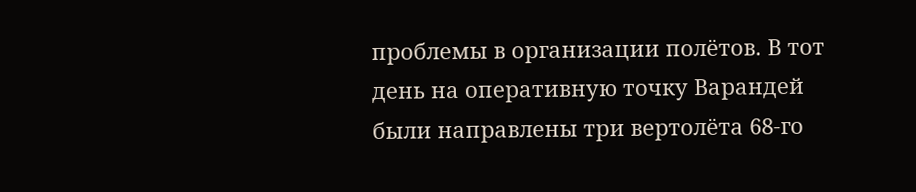проблемы в организации полётов. В тот день на оперативную точку Варандей были направлены три вертолёта 68‑го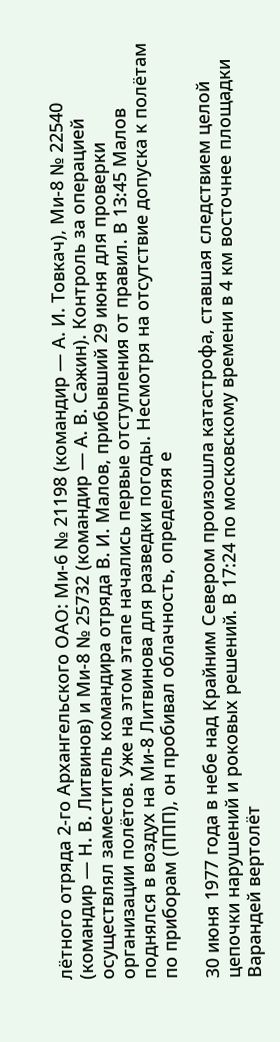лётного отряда 2‑го Архангельского ОАО: Ми‑6 № 21198 (командир — А. И. Товкач), Ми‑8 № 22540 (командир — Н. В. Литвинов) и Ми‑8 № 25732 (командир — А. В. Сажин). Контроль за операцией осуществлял заместитель командира отряда В. И. Малов, прибывший 29 июня для проверки организации полётов. Уже на этом этапе начались первые отступления от правил. В 13:45 Малов поднялся в воздух на Ми‑8 Литвинова для разведки погоды. Несмотря на отсутствие допуска к полётам по приборам (ППП), он пробивал облачность, определяя е

30 июня 1977 года в небе над Крайним Севером произошла катастрофа, ставшая следствием целой цепочки нарушений и роковых решений. В 17:24 по московскому времени в 4 км восточнее площадки Варандей вертолёт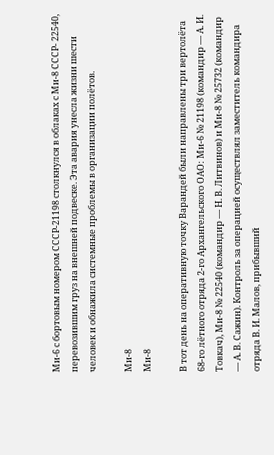Ми‑6 с бортовым номером СССР‑21198 столкнулся в облаках с Ми‑8 СССР- 22540, перевозившим груз на внешней подвеске. Эта авария унесла жизни шести человек и обнажила системные проблемы в организации полётов.

Ми-8
Ми-8

В тот день на оперативную точку Варандей были направлены три вертолёта 68‑го лётного отряда 2‑го Архангельского ОАО: Ми‑6 № 21198 (командир — А. И. Товкач), Ми‑8 № 22540 (командир — Н. В. Литвинов) и Ми‑8 № 25732 (командир — А. В. Сажин). Контроль за операцией осуществлял заместитель командира отряда В. И. Малов, прибывший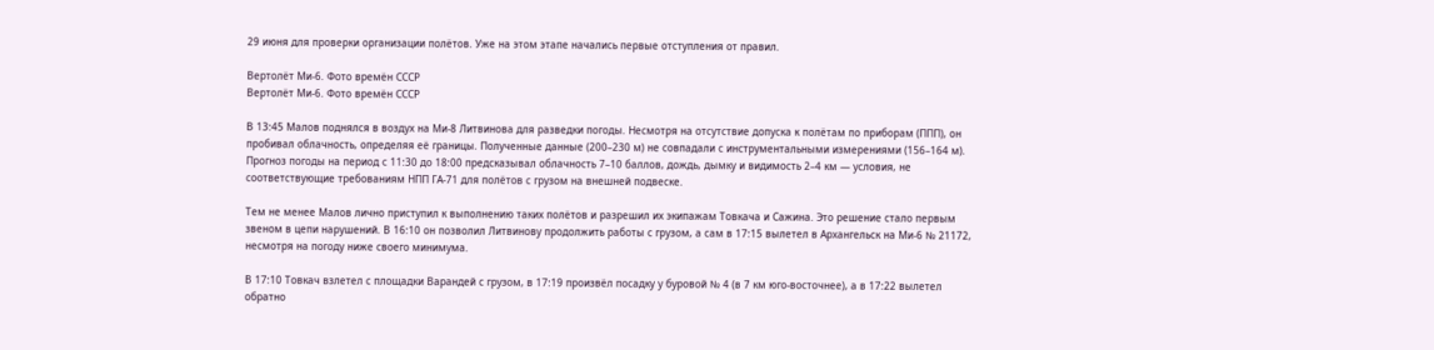29 июня для проверки организации полётов. Уже на этом этапе начались первые отступления от правил.

Вертолёт Ми-6. Фото времён СССР
Вертолёт Ми-6. Фото времён СССР

В 13:45 Малов поднялся в воздух на Ми‑8 Литвинова для разведки погоды. Несмотря на отсутствие допуска к полётам по приборам (ППП), он пробивал облачность, определяя её границы. Полученные данные (200–230 м) не совпадали с инструментальными измерениями (156–164 м). Прогноз погоды на период с 11:30 до 18:00 предсказывал облачность 7–10 баллов, дождь, дымку и видимость 2–4 км — условия, не соответствующие требованиям НПП ГА‑71 для полётов с грузом на внешней подвеске.

Тем не менее Малов лично приступил к выполнению таких полётов и разрешил их экипажам Товкача и Сажина. Это решение стало первым звеном в цепи нарушений. В 16:10 он позволил Литвинову продолжить работы с грузом, а сам в 17:15 вылетел в Архангельск на Ми‑6 № 21172, несмотря на погоду ниже своего минимума.

В 17:10 Товкач взлетел с площадки Варандей с грузом, в 17:19 произвёл посадку у буровой № 4 (в 7 км юго‑восточнее), а в 17:22 вылетел обратно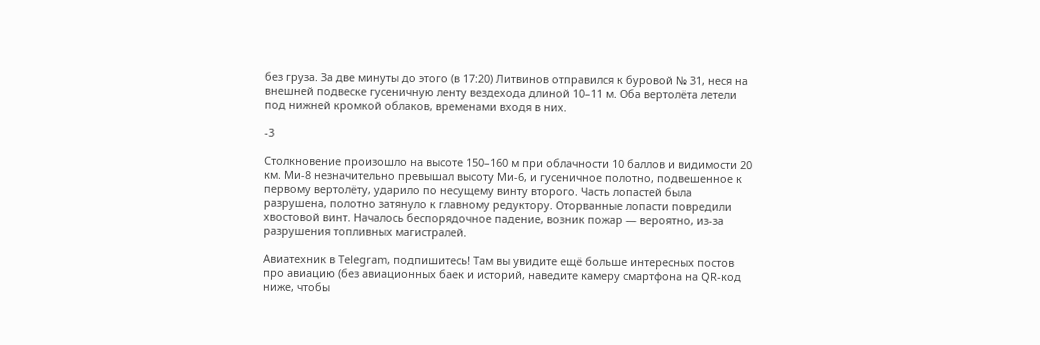без груза. За две минуты до этого (в 17:20) Литвинов отправился к буровой № 31, неся на внешней подвеске гусеничную ленту вездехода длиной 10–11 м. Оба вертолёта летели под нижней кромкой облаков, временами входя в них.

-3

Столкновение произошло на высоте 150–160 м при облачности 10 баллов и видимости 20 км. Ми‑8 незначительно превышал высоту Ми‑6, и гусеничное полотно, подвешенное к первому вертолёту, ударило по несущему винту второго. Часть лопастей была разрушена, полотно затянуло к главному редуктору. Оторванные лопасти повредили хвостовой винт. Началось беспорядочное падение, возник пожар — вероятно, из‑за разрушения топливных магистралей.

Авиатехник в Telegram, подпишитесь! Там вы увидите ещё больше интересных постов про авиацию (без авиационных баек и историй, наведите камеру смартфона на QR-код ниже, чтобы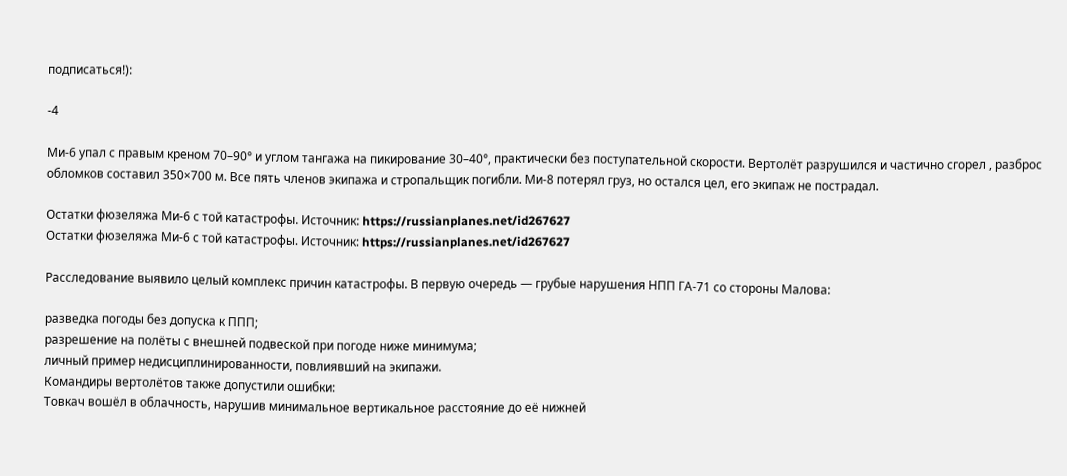подписаться!):

-4

Ми‑6 упал с правым креном 70–90° и углом тангажа на пикирование 30–40°, практически без поступательной скорости. Вертолёт разрушился и частично сгорел , разброс обломков составил 350×700 м. Все пять членов экипажа и стропальщик погибли. Ми‑8 потерял груз, но остался цел, его экипаж не пострадал.

Остатки фюзеляжа Ми-6 с той катастрофы. Источник: https://russianplanes.net/id267627
Остатки фюзеляжа Ми-6 с той катастрофы. Источник: https://russianplanes.net/id267627

Расследование выявило целый комплекс причин катастрофы. В первую очередь — грубые нарушения НПП ГА‑71 со стороны Малова:

разведка погоды без допуска к ППП;
разрешение на полёты с внешней подвеской при погоде ниже минимума;
личный пример недисциплинированности, повлиявший на экипажи.
Командиры вертолётов также допустили ошибки:
Товкач вошёл в облачность, нарушив минимальное вертикальное расстояние до её нижней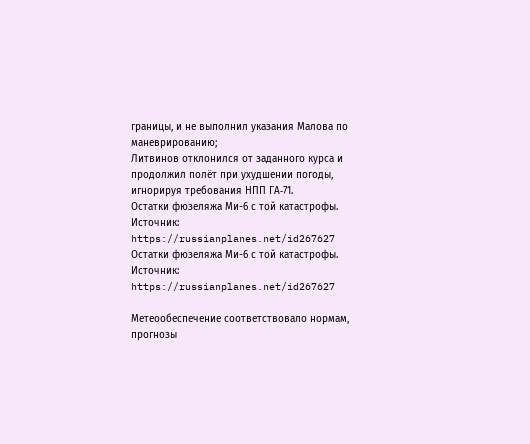границы, и не выполнил указания Малова по маневрированию;
Литвинов отклонился от заданного курса и продолжил полёт при ухудшении погоды, игнорируя требования НПП ГА‑71.
Остатки фюзеляжа Ми-6 с той катастрофы. Источник: https://russianplanes.net/id267627
Остатки фюзеляжа Ми-6 с той катастрофы. Источник: https://russianplanes.net/id267627

Метеообеспечение соответствовало нормам, прогнозы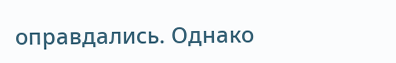оправдались. Однако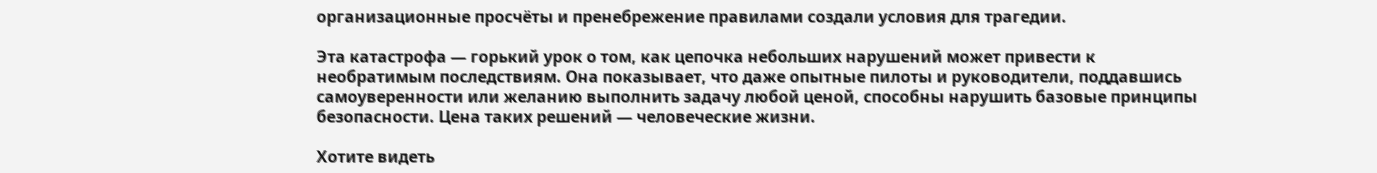организационные просчёты и пренебрежение правилами создали условия для трагедии.

Эта катастрофа — горький урок о том, как цепочка небольших нарушений может привести к необратимым последствиям. Она показывает, что даже опытные пилоты и руководители, поддавшись самоуверенности или желанию выполнить задачу любой ценой, способны нарушить базовые принципы безопасности. Цена таких решений — человеческие жизни.

Хотите видеть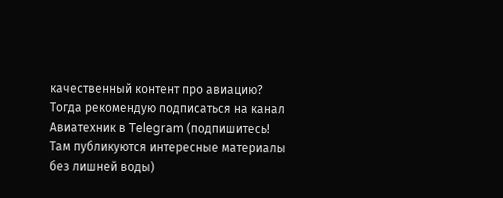качественный контент про авиацию? Тогда рекомендую подписаться на канал Авиатехник в Telegram (подпишитесь! Там публикуются интересные материалы без лишней воды)